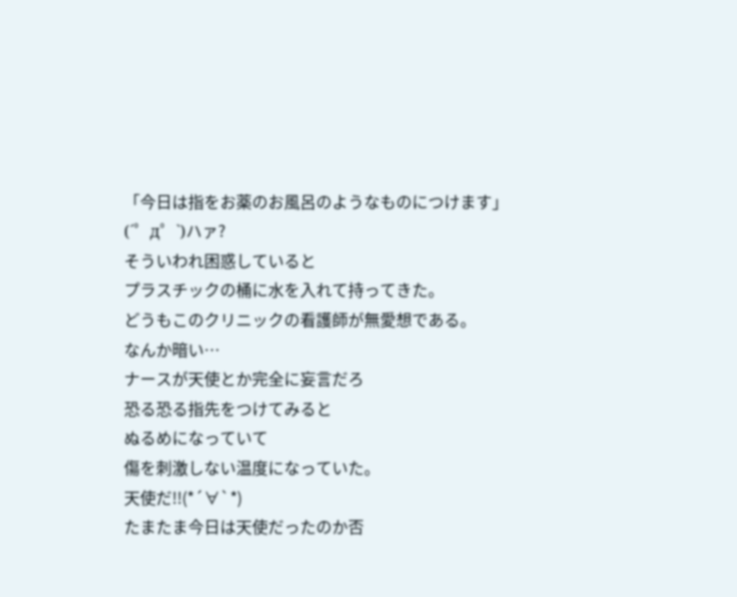「今日は指をお薬のお風呂のようなものにつけます」
(´゜д゜`)ハァ?
そういわれ困惑していると
プラスチックの桶に水を入れて持ってきた。
どうもこのクリニックの看護師が無愛想である。
なんか暗い…
ナースが天使とか完全に妄言だろ
恐る恐る指先をつけてみると
ぬるめになっていて
傷を刺激しない温度になっていた。
天使だ!!(*´∀`*)
たまたま今日は天使だったのか否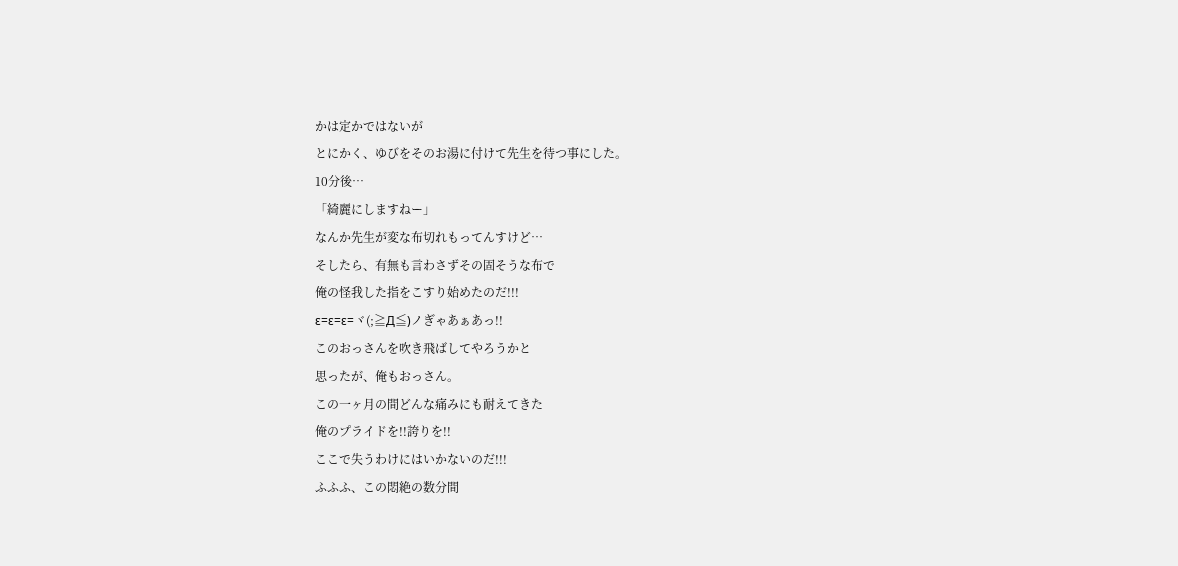かは定かではないが
とにかく、ゆびをそのお湯に付けて先生を待つ事にした。
10分後…
「綺麗にしますねー」
なんか先生が変な布切れもってんすけど…
そしたら、有無も言わさずその固そうな布で
俺の怪我した指をこすり始めたのだ!!!
ε=ε=ε=ヾ(;≧Д≦)ノぎゃあぁあっ!!
このおっさんを吹き飛ばしてやろうかと
思ったが、俺もおっさん。
この一ヶ月の間どんな痛みにも耐えてきた
俺のプライドを!!誇りを!!
ここで失うわけにはいかないのだ!!!
ふふふ、この悶絶の数分間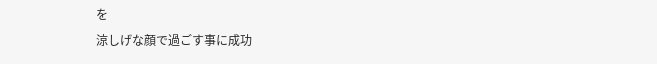を
涼しげな顔で過ごす事に成功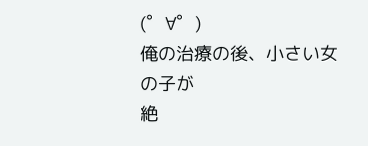(゜∀゜)
俺の治療の後、小さい女の子が
絶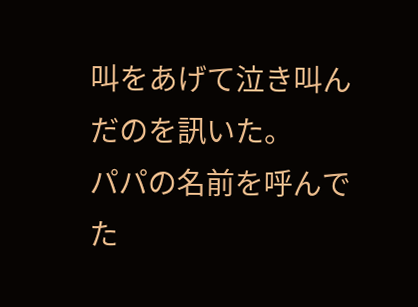叫をあげて泣き叫んだのを訊いた。
パパの名前を呼んでた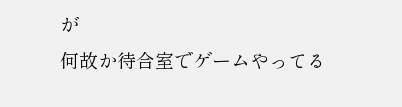が
何故か待合室でゲームやってる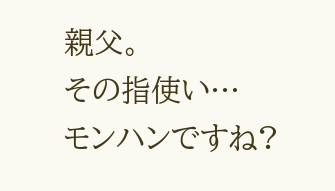親父。
その指使い…
モンハンですね?